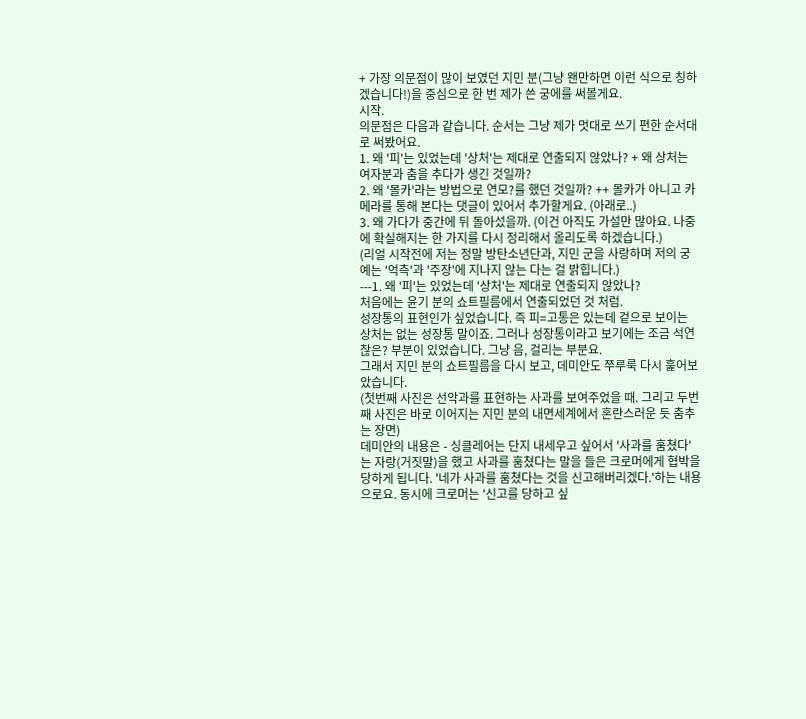+ 가장 의문점이 많이 보였던 지민 분(그냥 왠만하면 이런 식으로 칭하겠습니다!)을 중심으로 한 번 제가 쓴 궁에를 써볼게요.
시작.
의문점은 다음과 같습니다. 순서는 그냥 제가 멋대로 쓰기 편한 순서대로 써봤어요.
1. 왜 '피'는 있었는데 '상처'는 제대로 연출되지 않았나? + 왜 상처는 여자분과 춤을 추다가 생긴 것일까?
2. 왜 '몰카'라는 방법으로 연모?를 했던 것일까? ++ 몰카가 아니고 카메라를 통해 본다는 댓글이 있어서 추가할게요. (아래로..)
3. 왜 가다가 중간에 뒤 돌아섰을까. (이건 아직도 가설만 많아요. 나중에 확실해지는 한 가지를 다시 정리해서 올리도록 하겠습니다.)
(리얼 시작전에 저는 정말 방탄소년단과, 지민 군을 사랑하며 저의 궁예는 '억측'과 '주장'에 지나지 않는 다는 걸 밝힙니다.)
---1. 왜 '피'는 있었는데 '상처'는 제대로 연출되지 않았나?
처음에는 윤기 분의 쇼트필름에서 연출되었던 것 처럼.
성장통의 표현인가 싶었습니다. 즉 피=고통은 있는데 겉으로 보이는 상처는 없는 성장통 말이죠. 그러나 성장통이라고 보기에는 조금 석연찮은? 부분이 있었습니다. 그냥 음, 걸리는 부분요.
그래서 지민 분의 쇼트필름을 다시 보고, 데미안도 쭈루룩 다시 훑어보았습니다.
(첫번째 사진은 선악과를 표현하는 사과를 보여주었을 때. 그리고 두번째 사진은 바로 이어지는 지민 분의 내면세계에서 혼란스러운 듯 춤추는 장면)
데미안의 내용은 - 싱클레어는 단지 내세우고 싶어서 '사과를 훔쳤다'는 자랑(거짓말)을 했고 사과를 훔쳤다는 말을 들은 크로머에게 협박을 당하게 됩니다. '네가 사과를 훔쳤다는 것을 신고해버리겠다.'하는 내용으로요. 동시에 크로머는 '신고를 당하고 싶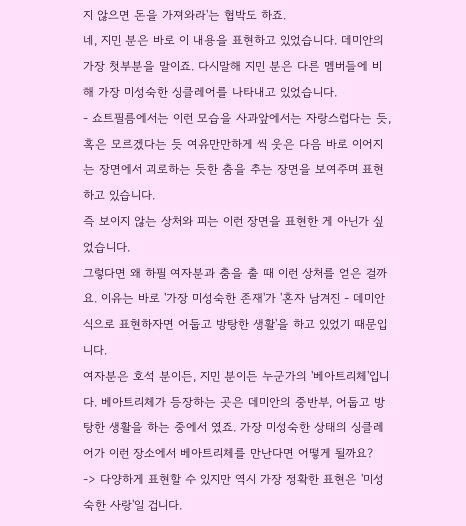지 않으면 돈을 가져와라'는 협박도 하죠.
네, 지민 분은 바로 이 내용을 표현하고 있었습니다. 데미안의 가장 첫부분을 말이죠. 다시말해 지민 분은 다른 멤버들에 비해 가장 미성숙한 싱클레어를 나타내고 있었습니다.
- 쇼트필름에서는 이런 모습을 사과앞에서는 자랑스럽다는 듯, 혹은 모르겠다는 듯 여유만만하게 씩 웃은 다음 바로 이어지는 장면에서 괴로하는 듯한 춤을 추는 장면을 보여주며 표현하고 있습니다.
즉 보이지 않는 상처와 피는 이런 장면을 표현한 게 아닌가 싶었습니다.
그렇다면 왜 하필 여자분과 춤을 출 때 이런 상처를 얻은 걸까요. 이유는 바로 '가장 미성숙한 존재'가 '혼자 남겨진 - 데미안 식으로 표현하자면 어둡고 방탕한 생활'을 하고 있었기 때문입니다.
여자분은 호석 분이든, 지민 분이든 누군가의 '베아트리체'입니다. 베아트리체가 등장하는 곳은 데미안의 중반부, 어둡고 방탕한 생활을 하는 중에서 였죠. 가장 미성숙한 상태의 싱클레어가 이런 장소에서 베아트리체를 만난다면 어떻게 될까요?
-> 다양하게 표현할 수 있지만 역시 가장 정확한 표현은 '미성숙한 사랑'일 겁니다.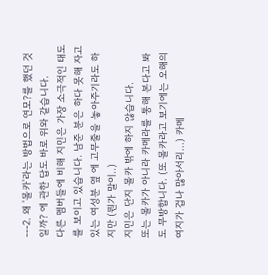---2. 왜 '몰카'라는 방법으로 연모?를 했던 것일까? 에 관한 답도 바로 위와 같습니다.
다른 멤버들에 비해 지민은 가장 소극적인 태도를 보이고 있습니다. 남준 분은 하다 못해 자고있는 여성분 옆 에 고무줄을 놓아주기라도 하지만 (뭔가 말이..)
지민은 단지 몰카 밖에 하지 않습니다.
또는 몰카가 아니라 카메라를 통해 본다고 봐도 무방합니다. (또 몰카라고 보기에는 오해의 여지가 겁나 많아서리...) 카메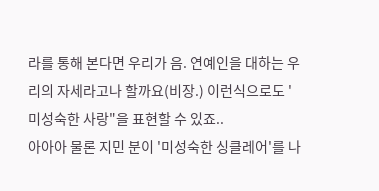라를 통해 본다면 우리가 음. 연예인을 대하는 우리의 자세라고나 할까요(비장.) 이런식으로도 '미성숙한 사랑"을 표현할 수 있죠..
아아아 물론 지민 분이 '미성숙한 싱클레어'를 나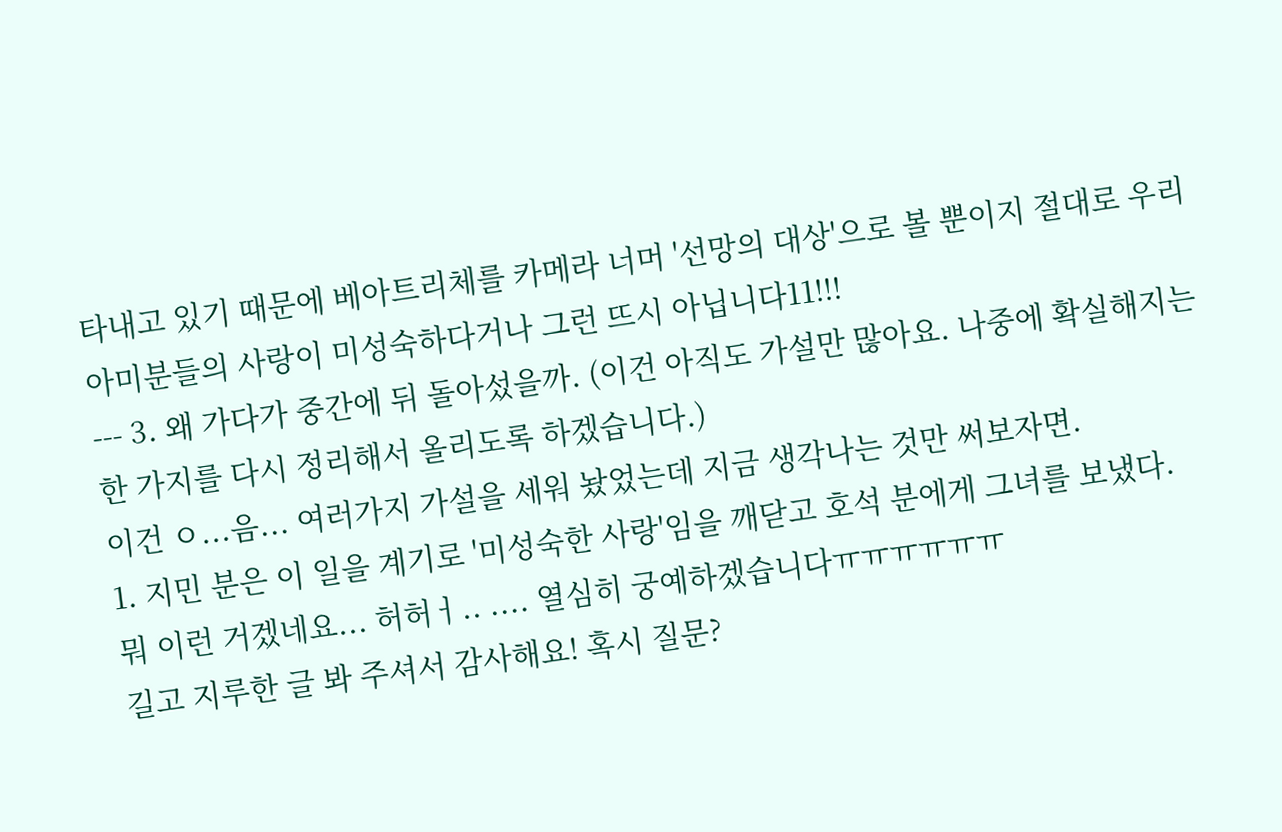타내고 있기 때문에 베아트리체를 카메라 너머 '선망의 대상'으로 볼 뿐이지 절대로 우리 아미분들의 사랑이 미성숙하다거나 그런 뜨시 아닙니다11!!!
--- 3. 왜 가다가 중간에 뒤 돌아섰을까. (이건 아직도 가설만 많아요. 나중에 확실해지는 한 가지를 다시 정리해서 올리도록 하겠습니다.)
이건 ㅇ...음... 여러가지 가설을 세워 놨었는데 지금 생각나는 것만 써보자면.
1. 지민 분은 이 일을 계기로 '미성숙한 사랑'임을 깨닫고 호석 분에게 그녀를 보냈다.
뭐 이런 거겠네요... 허허ㅓ.. .... 열심히 궁예하겠습니다ㅠㅠㅠㅠㅠㅠ
길고 지루한 글 봐 주셔서 감사해요! 혹시 질문?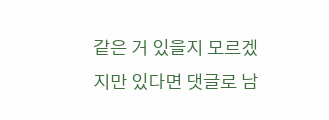같은 거 있을지 모르겠지만 있다면 댓글로 남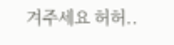겨주세요 허허..